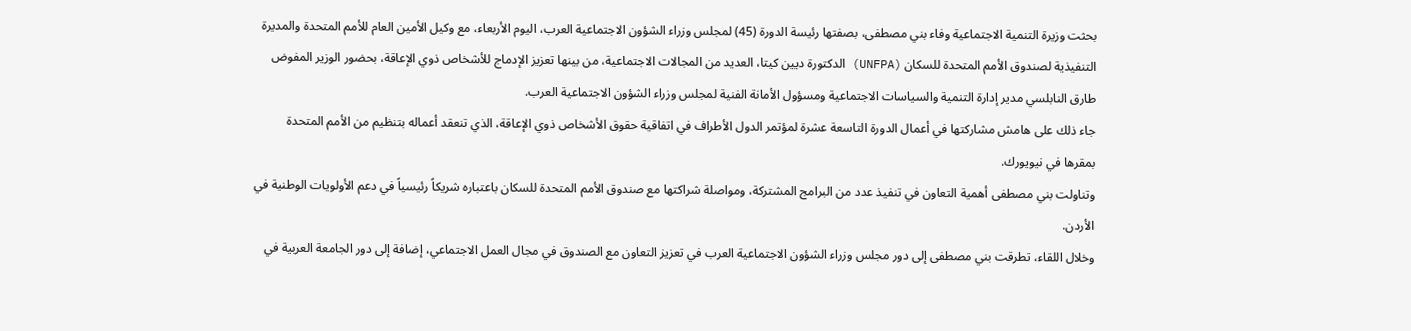بحثت وزيرة التنمية الاجتماعية وفاء بني مصطفى، بصفتها رئيسة الدورة (45) لمجلس وزراء الشؤون الاجتماعية العرب، اليوم الأربعاء، مع وكيل الأمين العام للأمم المتحدة والمديرة التنفيذية لصندوق الأمم المتحدة للسكان (UNFPA) الدكتورة ديين كيتا، العديد من المجالات الاجتماعية، من بينها تعزيز الإدماج للأشخاص ذوي الإعاقة، بحضور الوزير المفوض طارق النابلسي مدير إدارة التنمية والسياسات الاجتماعية ومسؤول الأمانة الفنية لمجلس وزراء الشؤون الاجتماعية العرب.
جاء ذلك على هامش مشاركتها في أعمال الدورة التاسعة عشرة لمؤتمر الدول الأطراف في اتفاقية حقوق الأشخاص ذوي الإعاقة، الذي تنعقد أعماله بتنظيم من الأمم المتحدة بمقرها في نيويورك.
وتناولت بني مصطفى أهمية التعاون في تنفيذ عدد من البرامج المشتركة، ومواصلة شراكتها مع صندوق الأمم المتحدة للسكان باعتباره شريكاً رئيسياً في دعم الأولويات الوطنية في الأردن.
وخلال اللقاء، تطرقت بني مصطفى إلى دور مجلس وزراء الشؤون الاجتماعية العرب في تعزيز التعاون مع الصندوق في مجال العمل الاجتماعي، إضافة إلى دور الجامعة العربية في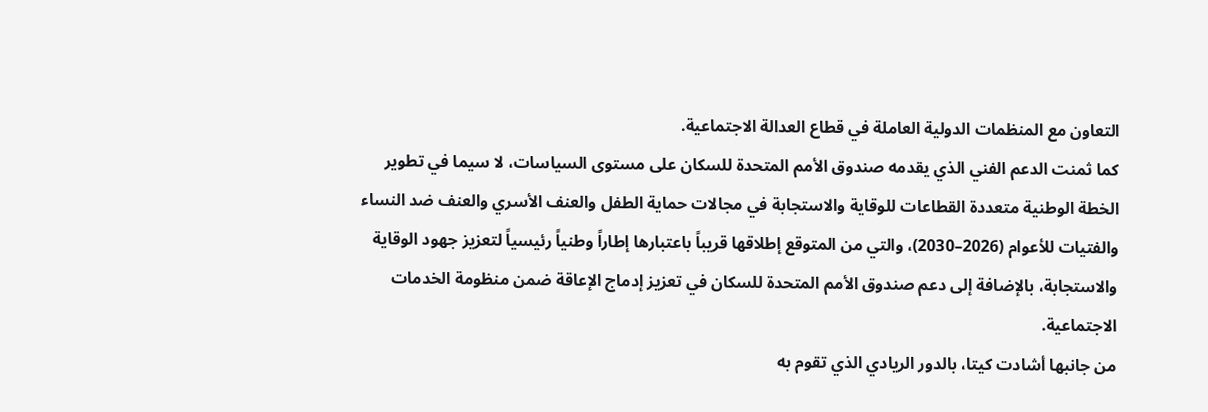التعاون مع المنظمات الدولية العاملة في قطاع العدالة الاجتماعية.
كما ثمنت الدعم الفني الذي يقدمه صندوق الأمم المتحدة للسكان على مستوى السياسات، لا سيما في تطوير الخطة الوطنية متعددة القطاعات للوقاية والاستجابة في مجالات حماية الطفل والعنف الأسري والعنف ضد النساء والفتيات للأعوام (2026–2030)، والتي من المتوقع إطلاقها قريباً باعتبارها إطاراً وطنياً رئيسياً لتعزيز جهود الوقاية والاستجابة، بالإضافة إلى دعم صندوق الأمم المتحدة للسكان في تعزيز إدماج الإعاقة ضمن منظومة الخدمات الاجتماعية.
من جانبها أشادت كيتا، بالدور الريادي الذي تقوم به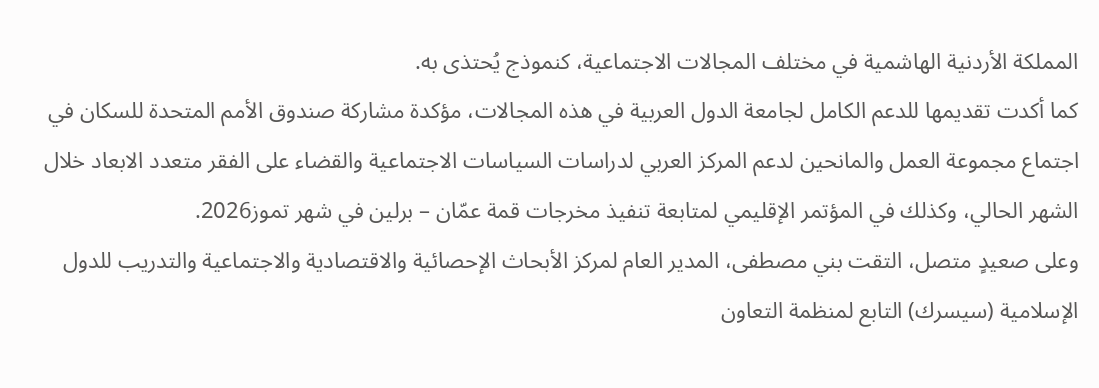المملكة الأردنية الهاشمية في مختلف المجالات الاجتماعية، كنموذج يُحتذى به.
كما أكدت تقديمها للدعم الكامل لجامعة الدول العربية في هذه المجالات، مؤكدة مشاركة صندوق الأمم المتحدة للسكان في اجتماع مجموعة العمل والمانحين لدعم المركز العربي لدراسات السياسات الاجتماعية والقضاء على الفقر متعدد الابعاد خلال الشهر الحالي، وكذلك في المؤتمر الإقليمي لمتابعة تنفيذ مخرجات قمة عمّان – برلين في شهر تموز2026.
وعلى صعيدٍ متصل، التقت بني مصطفى، المدير العام لمركز الأبحاث الإحصائية والاقتصادية والاجتماعية والتدريب للدول الإسلامية (سيسرك) التابع لمنظمة التعاون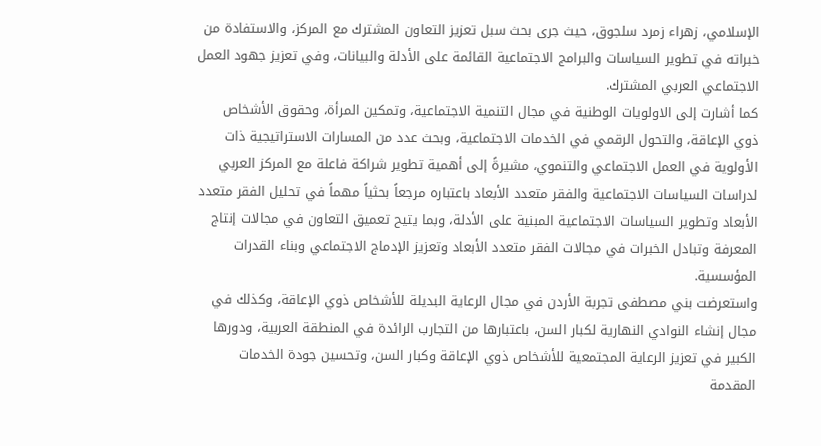الإسلامي، زهراء زمرد سلجوق، حيث جرى بحث سبل تعزيز التعاون المشترك مع المركز، والاستفادة من خبراته في تطوير السياسات والبرامج الاجتماعية القائمة على الأدلة والبيانات، وفي تعزيز جهود العمل الاجتماعي العربي المشترك.
كما أشارت إلى الاولويات الوطنية في مجال التنمية الاجتماعية، وتمكين المرأة، وحقوق الأشخاص ذوي الإعاقة، والتحول الرقمي في الخدمات الاجتماعية، وبحث عدد من المسارات الاستراتيجية ذات الأولوية في العمل الاجتماعي والتنموي، مشيرةً إلى أهمية تطوير شراكة فاعلة مع المركز العربي لدراسات السياسات الاجتماعية والفقر متعدد الأبعاد باعتباره مرجعاً بحثياً مهماً في تحليل الفقر متعدد الأبعاد وتطوير السياسات الاجتماعية المبنية على الأدلة، وبما يتيح تعميق التعاون في مجالات إنتاج المعرفة وتبادل الخبرات في مجالات الفقر متعدد الأبعاد وتعزيز الإدماج الاجتماعي وبناء القدرات المؤسسية.
واستعرضت بني مصطفى تجربة الأردن في مجال الرعاية البديلة للأشخاص ذوي الإعاقة، وكذلك في مجال إنشاء النوادي النهارية لكبار السن، باعتبارها من التجارب الرائدة في المنطقة العربية، ودورها الكبير في تعزيز الرعاية المجتمعية للأشخاص ذوي الإعاقة وكبار السن، وتحسين جودة الخدمات المقدمة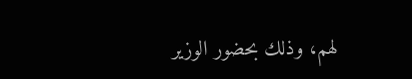لهم، وذلك بحضور الوزير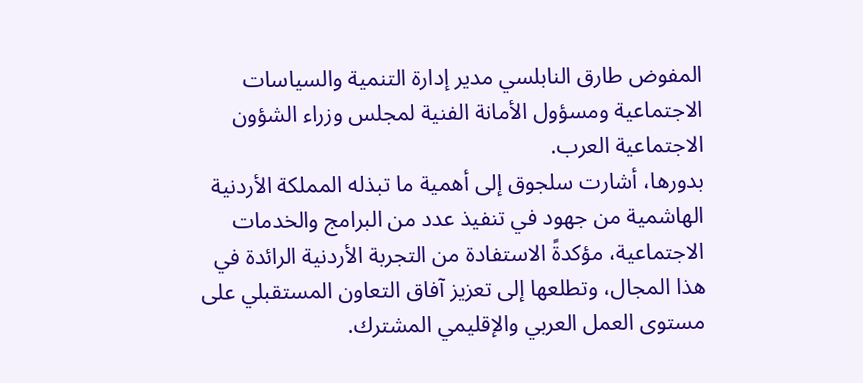المفوض طارق النابلسي مدير إدارة التنمية والسياسات الاجتماعية ومسؤول الأمانة الفنية لمجلس وزراء الشؤون الاجتماعية العرب.
بدورها، أشارت سلجوق إلى أهمية ما تبذله المملكة الأردنية الهاشمية من جهود في تنفيذ عدد من البرامج والخدمات الاجتماعية، مؤكدةً الاستفادة من التجربة الأردنية الرائدة في هذا المجال، وتطلعها إلى تعزيز آفاق التعاون المستقبلي على مستوى العمل العربي والإقليمي المشترك.